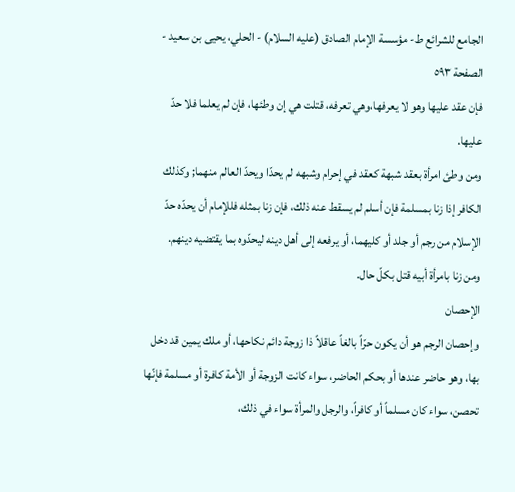الجامع للشرائع ط- مؤسسة الإمام الصادق (عليه السلام) - الحلي، يحيى بن سعيد - الصفحة ٥٩٣
فإن عقد عليها وهو لا يعرفها،وهي تعرفه، قتلت هي إن وطئها، فإن لم يعلما فلا حدّ عليها.
ومن وطئ امرأة بعقد شبهة كعقد في إحرام وشبهه لم يحدّا ويحدّ العالم منهما; وكذلك الكافر إذا زنا بمسلمة فإن أسلم لم يسقط عنه ذلك، فإن زنا بمثله فللإمام أن يحدّه حدّ الإسلام من رجم أو جلد أو كليهما، أو يرفعه إلى أهل دينه ليحدّوه بما يقتضيه دينهم.
ومن زنا بامرأة أبيه قتل بكلّ حال.
الإحصان
وإحصان الرجم هو أن يكون حرّاً بالغاً عاقلاً ذا زوجة دائم نكاحها، أو ملك يمين قد دخل بها، وهو حاضر عندها أو بحكم الحاضر، سواء كانت الزوجة أو الأمة كافرة أو مسلمة فإنّها تحصن، سواء كان مسلماً أو كافراً، والرجل والمرأة سواء في ذلك،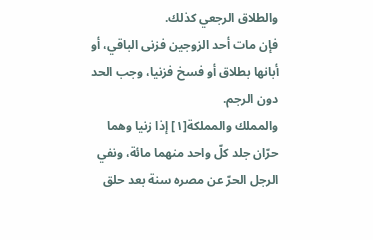والطلاق الرجعي كذلك.
فإن مات أحد الزوجين فزنى الباقي، أو أبانها بطلاق أو فسخ فزنيا، وجب الحد دون الرجم.
والمملك والمملكة[١] إذا زنيا وهما حرّان جلد كلّ واحد منهما مائة، ونفي الرجل الحرّ عن مصره سنة بعد حلق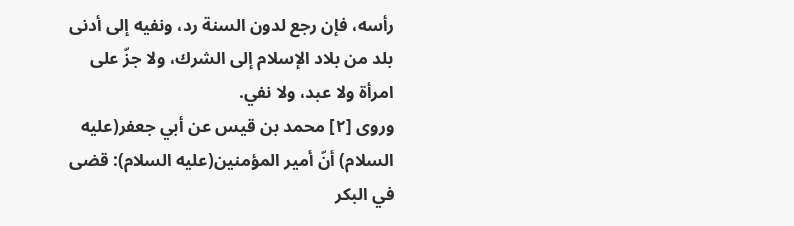رأسه، فإن رجع لدون السنة رد، ونفيه إلى أدنى بلد من بلاد الإسلام إلى الشرك، ولا جزّ على امرأة ولا عبد، ولا نفي.
وروى [٢] محمد بن قيس عن أبي جعفر(عليه السلام) أنّ أمير المؤمنين(عليه السلام): قضى في البكر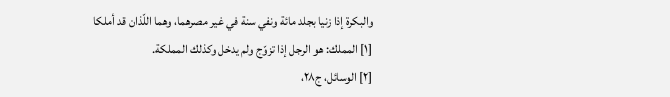والبكرة إذا زنيا بجلد مائة ونفي سنة في غير مصرهما، وهما اللّذان قد أملكا
[١] المملك: هو الرجل إذا تزوّج ولم يدخل وكذلك المملكة.
[٢] الوسائل، ج٢٨،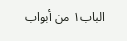الباب١ من أبواب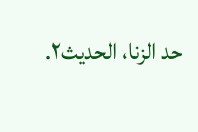حد الزنا، الحديث٢.